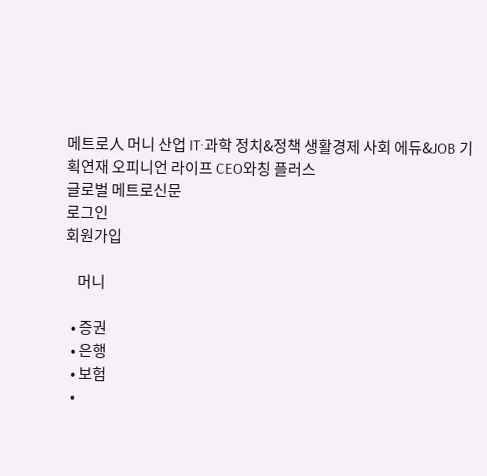메트로人 머니 산업 IT·과학 정치&정책 생활경제 사회 에듀&JOB 기획연재 오피니언 라이프 CEO와칭 플러스
글로벌 메트로신문
로그인
회원가입

    머니

  • 증권
  • 은행
  • 보험
  •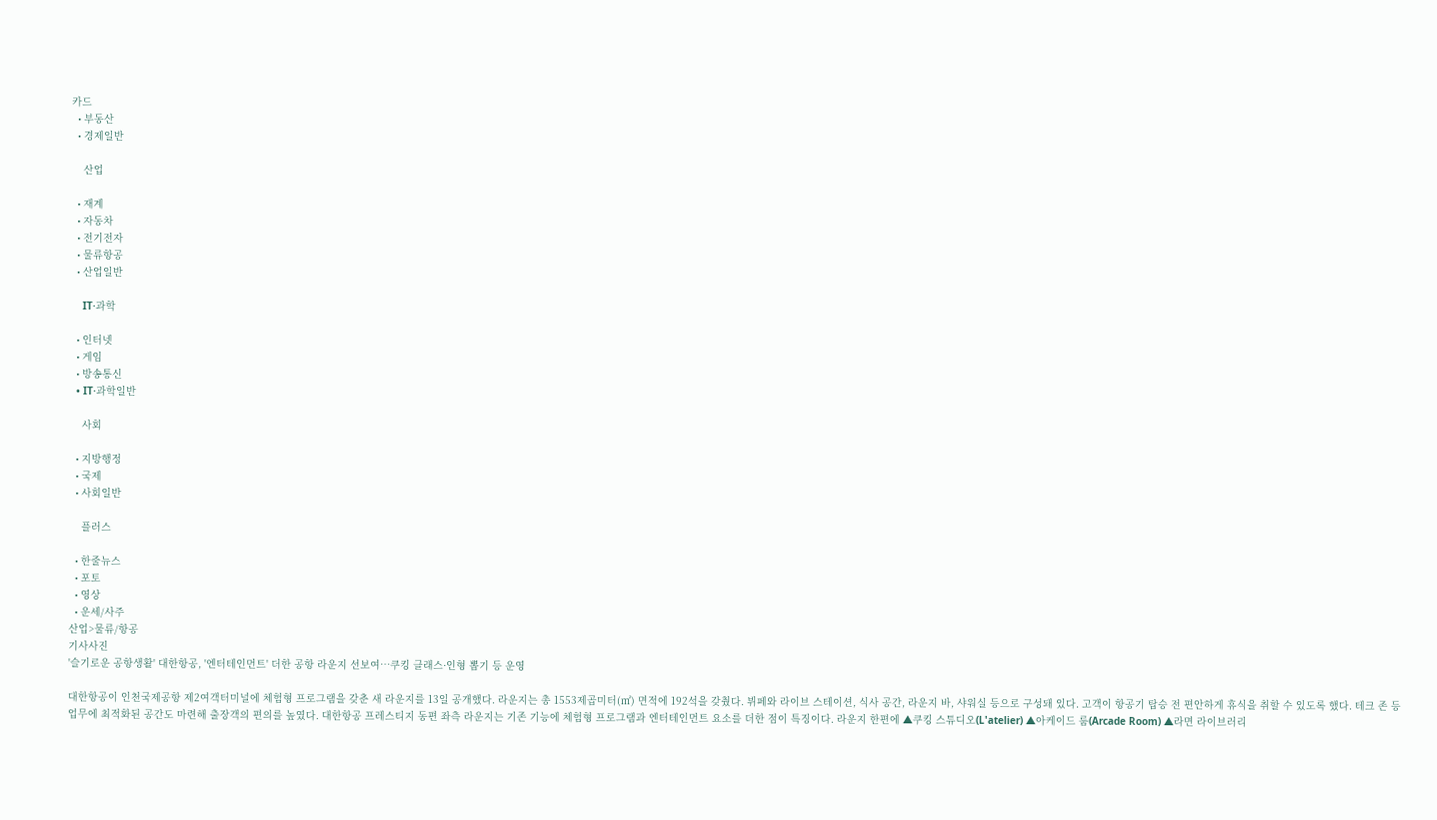카드
  • 부동산
  • 경제일반

    산업

  • 재계
  • 자동차
  • 전기전자
  • 물류항공
  • 산업일반

    IT·과학

  • 인터넷
  • 게임
  • 방송통신
  • IT·과학일반

    사회

  • 지방행정
  • 국제
  • 사회일반

    플러스

  • 한줄뉴스
  • 포토
  • 영상
  • 운세/사주
산업>물류/항공
기사사진
'슬기로운 공항생활' 대한항공, '엔터테인먼트' 더한 공항 라운지 선보여…쿠킹 클래스·인형 뽑기 등 운영

대한항공이 인천국제공항 제2여객터미널에 체험형 프로그램을 갖춘 새 라운지를 13일 공개했다. 라운지는 총 1553제곱미터(㎡) 면적에 192석을 갖췄다. 뷔페와 라이브 스테이션, 식사 공간, 라운지 바, 샤워실 등으로 구성돼 있다. 고객이 항공기 탑승 전 편안하게 휴식을 취할 수 있도록 했다. 테크 존 등 업무에 최적화된 공간도 마련해 출장객의 편의를 높였다. 대한항공 프레스티지 동편 좌측 라운지는 기존 기능에 체험형 프로그램과 엔터테인먼트 요소를 더한 점이 특징이다. 라운지 한편에 ▲쿠킹 스튜디오(L'atelier) ▲아케이드 룸(Arcade Room) ▲라면 라이브러리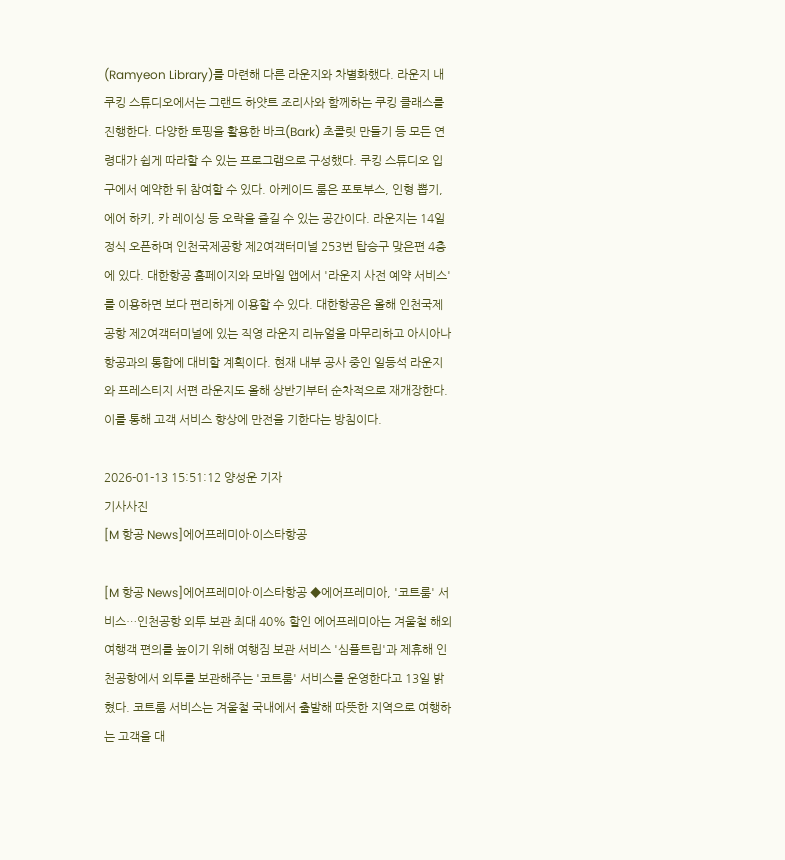(Ramyeon Library)를 마련해 다른 라운지와 차별화했다. 라운지 내 쿠킹 스튜디오에서는 그랜드 하얏트 조리사와 함께하는 쿠킹 클래스를 진행한다. 다양한 토핑을 활용한 바크(Bark) 초콜릿 만들기 등 모든 연령대가 쉽게 따라할 수 있는 프로그램으로 구성했다. 쿠킹 스튜디오 입구에서 예약한 뒤 참여할 수 있다. 아케이드 룸은 포토부스, 인형 뽑기, 에어 하키, 카 레이싱 등 오락을 즐길 수 있는 공간이다. 라운지는 14일 정식 오픈하며 인천국제공항 제2여객터미널 253번 탑승구 맞은편 4층에 있다. 대한항공 홈페이지와 모바일 앱에서 '라운지 사전 예약 서비스'를 이용하면 보다 편리하게 이용할 수 있다. 대한항공은 올해 인천국제공항 제2여객터미널에 있는 직영 라운지 리뉴얼을 마무리하고 아시아나항공과의 통합에 대비할 계획이다. 현재 내부 공사 중인 일등석 라운지와 프레스티지 서편 라운지도 올해 상반기부터 순차적으로 재개장한다. 이를 통해 고객 서비스 향상에 만전을 기한다는 방침이다.

2026-01-13 15:51:12 양성운 기자
기사사진
[M 항공 News]에어프레미아·이스타항공

[M 항공 News]에어프레미아·이스타항공 ◆에어프레미아, '코트룸' 서비스…인천공항 외투 보관 최대 40% 할인 에어프레미아는 겨울철 해외여행객 편의를 높이기 위해 여행짐 보관 서비스 '심플트립'과 제휴해 인천공항에서 외투를 보관해주는 '코트룸' 서비스를 운영한다고 13일 밝혔다. 코트룸 서비스는 겨울철 국내에서 출발해 따뜻한 지역으로 여행하는 고객을 대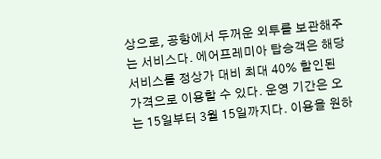상으로, 공항에서 두꺼운 외투를 보관해주는 서비스다. 에어프레미아 탑승객은 해당 서비스를 정상가 대비 최대 40% 할인된 가격으로 이용할 수 있다. 운영 기간은 오는 15일부터 3월 15일까지다. 이용을 원하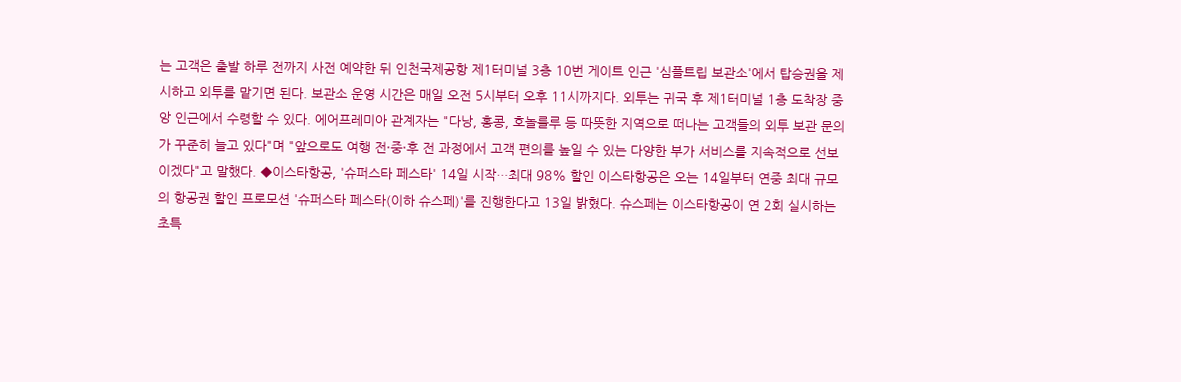는 고객은 출발 하루 전까지 사전 예약한 뒤 인천국제공항 제1터미널 3층 10번 게이트 인근 '심플트립 보관소'에서 탑승권을 제시하고 외투를 맡기면 된다. 보관소 운영 시간은 매일 오전 5시부터 오후 11시까지다. 외투는 귀국 후 제1터미널 1층 도착장 중앙 인근에서 수령할 수 있다. 에어프레미아 관계자는 "다낭, 홍콩, 호놀룰루 등 따뜻한 지역으로 떠나는 고객들의 외투 보관 문의가 꾸준히 늘고 있다"며 "앞으로도 여행 전·중·후 전 과정에서 고객 편의를 높일 수 있는 다양한 부가 서비스를 지속적으로 선보이겠다"고 말했다. ◆이스타항공, '슈퍼스타 페스타' 14일 시작…최대 98% 할인 이스타항공은 오는 14일부터 연중 최대 규모의 항공권 할인 프로모션 '슈퍼스타 페스타(이하 슈스페)'를 진행한다고 13일 밝혔다. 슈스페는 이스타항공이 연 2회 실시하는 초특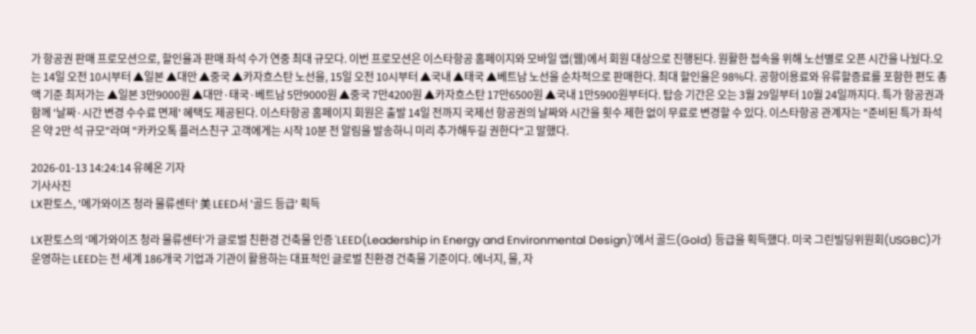가 항공권 판매 프로모션으로, 할인율과 판매 좌석 수가 연중 최대 규모다. 이번 프로모션은 이스타항공 홈페이지와 모바일 앱(웹)에서 회원 대상으로 진행된다. 원활한 접속을 위해 노선별로 오픈 시간을 나눴다.오는 14일 오전 10시부터 ▲일본 ▲대만 ▲중국 ▲카자흐스탄 노선을, 15일 오전 10시부터 ▲국내 ▲태국 ▲베트남 노선을 순차적으로 판매한다. 최대 할인율은 98%다. 공항이용료와 유류할증료를 포함한 편도 총액 기준 최저가는 ▲일본 3만9000원 ▲대만·태국·베트남 5만9000원 ▲중국 7만4200원 ▲카자흐스탄 17만6500원 ▲국내 1만5900원부터다. 탑승 기간은 오는 3월 29일부터 10월 24일까지다. 특가 항공권과 함께 '날짜·시간 변경 수수료 면제' 혜택도 제공된다. 이스타항공 홈페이지 회원은 출발 14일 전까지 국제선 항공권의 날짜와 시간을 횟수 제한 없이 무료로 변경할 수 있다. 이스타항공 관계자는 "준비된 특가 좌석은 약 2만 석 규모"라며 "카카오톡 플러스친구 고객에게는 시작 10분 전 알림을 발송하니 미리 추가해두길 권한다"고 말했다.

2026-01-13 14:24:14 유혜온 기자
기사사진
LX판토스, '메가와이즈 청라 물류센터' 美 LEED서 '골드 등급' 획득

LX판토스의 '메가와이즈 청라 물류센터'가 글로벌 친환경 건축물 인증 'LEED(Leadership in Energy and Environmental Design)'에서 골드(Gold) 등급을 획득했다. 미국 그린빌딩위원회(USGBC)가 운영하는 LEED는 전 세계 186개국 기업과 기관이 활용하는 대표적인 글로벌 친환경 건축물 기준이다. 에너지, 물, 자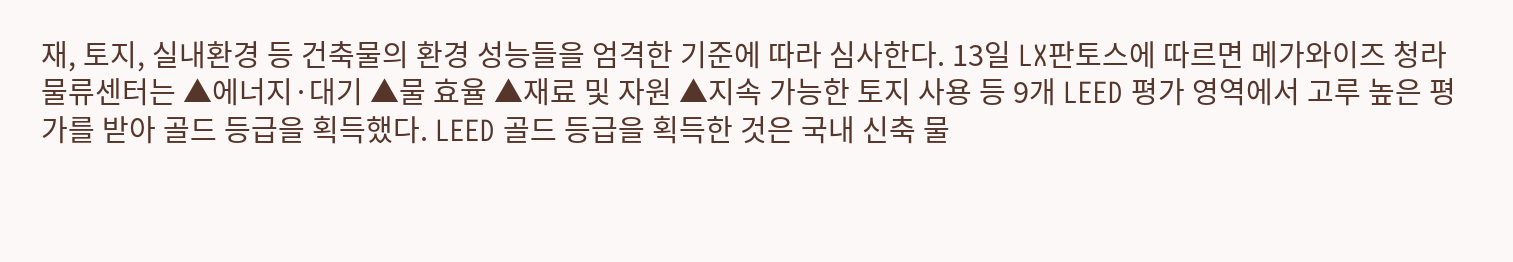재, 토지, 실내환경 등 건축물의 환경 성능들을 엄격한 기준에 따라 심사한다. 13일 LX판토스에 따르면 메가와이즈 청라 물류센터는 ▲에너지·대기 ▲물 효율 ▲재료 및 자원 ▲지속 가능한 토지 사용 등 9개 LEED 평가 영역에서 고루 높은 평가를 받아 골드 등급을 획득했다. LEED 골드 등급을 획득한 것은 국내 신축 물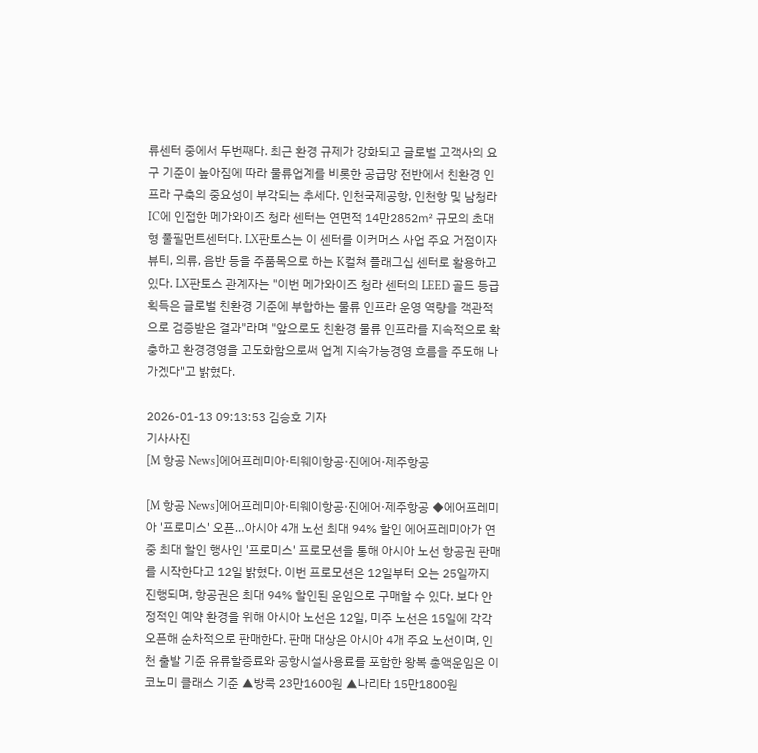류센터 중에서 두번째다. 최근 환경 규제가 강화되고 글로벌 고객사의 요구 기준이 높아짐에 따라 물류업계를 비롯한 공급망 전반에서 친환경 인프라 구축의 중요성이 부각되는 추세다. 인천국제공항, 인천항 및 남청라IC에 인접한 메가와이즈 청라 센터는 연면적 14만2852㎡ 규모의 초대형 풀필먼트센터다. LX판토스는 이 센터를 이커머스 사업 주요 거점이자 뷰티, 의류, 음반 등을 주품목으로 하는 K컬쳐 플래그십 센터로 활용하고 있다. LX판토스 관계자는 "이번 메가와이즈 청라 센터의 LEED 골드 등급 획득은 글로벌 친환경 기준에 부합하는 물류 인프라 운영 역량을 객관적으로 검증받은 결과"라며 "앞으로도 친환경 물류 인프라를 지속적으로 확충하고 환경경영을 고도화함으로써 업계 지속가능경영 흐름을 주도해 나가겠다"고 밝혔다.

2026-01-13 09:13:53 김승호 기자
기사사진
[M 항공 News]에어프레미아·티웨이항공·진에어·제주항공

[M 항공 News]에어프레미아·티웨이항공·진에어·제주항공 ◆에어프레미아 '프로미스' 오픈…아시아 4개 노선 최대 94% 할인 에어프레미아가 연중 최대 할인 행사인 '프로미스' 프로모션을 통해 아시아 노선 항공권 판매를 시작한다고 12일 밝혔다. 이번 프로모션은 12일부터 오는 25일까지 진행되며, 항공권은 최대 94% 할인된 운임으로 구매할 수 있다. 보다 안정적인 예약 환경을 위해 아시아 노선은 12일, 미주 노선은 15일에 각각 오픈해 순차적으로 판매한다. 판매 대상은 아시아 4개 주요 노선이며, 인천 출발 기준 유류할증료와 공항시설사용료를 포함한 왕복 총액운임은 이코노미 클래스 기준 ▲방콕 23만1600원 ▲나리타 15만1800원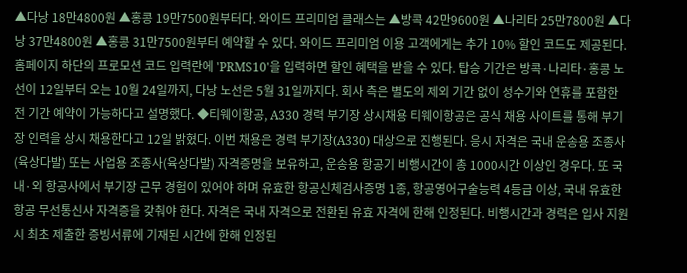▲다낭 18만4800원 ▲홍콩 19만7500원부터다. 와이드 프리미엄 클래스는 ▲방콕 42만9600원 ▲나리타 25만7800원 ▲다낭 37만4800원 ▲홍콩 31만7500원부터 예약할 수 있다. 와이드 프리미엄 이용 고객에게는 추가 10% 할인 코드도 제공된다. 홈페이지 하단의 프로모션 코드 입력란에 'PRMS10'을 입력하면 할인 혜택을 받을 수 있다. 탑승 기간은 방콕·나리타·홍콩 노선이 12일부터 오는 10월 24일까지, 다낭 노선은 5월 31일까지다. 회사 측은 별도의 제외 기간 없이 성수기와 연휴를 포함한 전 기간 예약이 가능하다고 설명했다. ◆티웨이항공, A330 경력 부기장 상시채용 티웨이항공은 공식 채용 사이트를 통해 부기장 인력을 상시 채용한다고 12일 밝혔다. 이번 채용은 경력 부기장(A330) 대상으로 진행된다. 응시 자격은 국내 운송용 조종사(육상다발) 또는 사업용 조종사(육상다발) 자격증명을 보유하고, 운송용 항공기 비행시간이 총 1000시간 이상인 경우다. 또 국내·외 항공사에서 부기장 근무 경험이 있어야 하며 유효한 항공신체검사증명 1종, 항공영어구술능력 4등급 이상, 국내 유효한 항공 무선통신사 자격증을 갖춰야 한다. 자격은 국내 자격으로 전환된 유효 자격에 한해 인정된다. 비행시간과 경력은 입사 지원 시 최초 제출한 증빙서류에 기재된 시간에 한해 인정된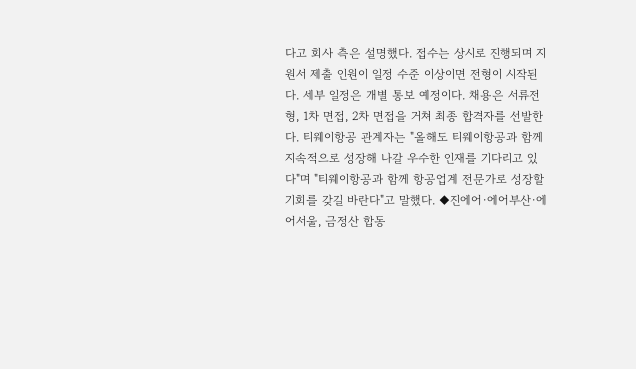다고 회사 측은 설명했다. 접수는 상시로 진행되며 지원서 제출 인원이 일정 수준 이상이면 전형이 시작된다. 세부 일정은 개별 통보 예정이다. 채용은 서류전형, 1차 면접, 2차 면접을 거쳐 최종 합격자를 선발한다. 티웨이항공 관계자는 "올해도 티웨이항공과 함께 지속적으로 성장해 나갈 우수한 인재를 기다리고 있다"며 "티웨이항공과 함께 항공업계 전문가로 성장할 기회를 갖길 바란다"고 말했다. ◆진에어·에어부산·에어서울, 금정산 합동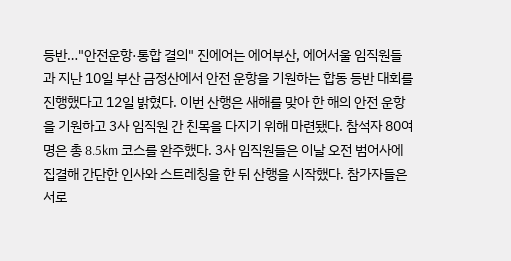등반…"안전운항·통합 결의" 진에어는 에어부산, 에어서울 임직원들과 지난 10일 부산 금정산에서 안전 운항을 기원하는 합동 등반 대회를 진행했다고 12일 밝혔다. 이번 산행은 새해를 맞아 한 해의 안전 운항을 기원하고 3사 임직원 간 친목을 다지기 위해 마련됐다. 참석자 80여 명은 총 8.5km 코스를 완주했다. 3사 임직원들은 이날 오전 범어사에 집결해 간단한 인사와 스트레칭을 한 뒤 산행을 시작했다. 참가자들은 서로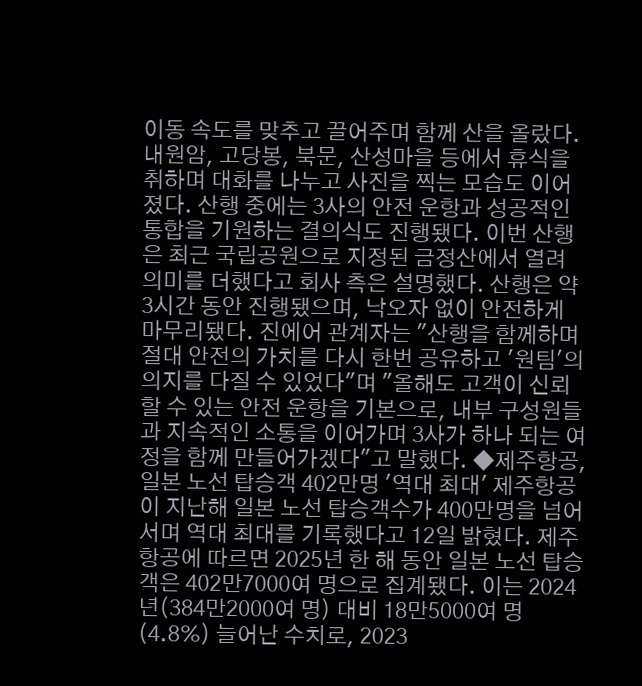이동 속도를 맞추고 끌어주며 함께 산을 올랐다. 내원암, 고당봉, 북문, 산성마을 등에서 휴식을 취하며 대화를 나누고 사진을 찍는 모습도 이어졌다. 산행 중에는 3사의 안전 운항과 성공적인 통합을 기원하는 결의식도 진행됐다. 이번 산행은 최근 국립공원으로 지정된 금정산에서 열려 의미를 더했다고 회사 측은 설명했다. 산행은 약 3시간 동안 진행됐으며, 낙오자 없이 안전하게 마무리됐다. 진에어 관계자는 "산행을 함께하며 절대 안전의 가치를 다시 한번 공유하고 '원팀'의 의지를 다질 수 있었다"며 "올해도 고객이 신뢰할 수 있는 안전 운항을 기본으로, 내부 구성원들과 지속적인 소통을 이어가며 3사가 하나 되는 여정을 함께 만들어가겠다"고 말했다. ◆제주항공, 일본 노선 탑승객 402만명 '역대 최대' 제주항공이 지난해 일본 노선 탑승객수가 400만명을 넘어서며 역대 최대를 기록했다고 12일 밝혔다. 제주항공에 따르면 2025년 한 해 동안 일본 노선 탑승객은 402만7000여 명으로 집계됐다. 이는 2024년(384만2000여 명) 대비 18만5000여 명(4.8%) 늘어난 수치로, 2023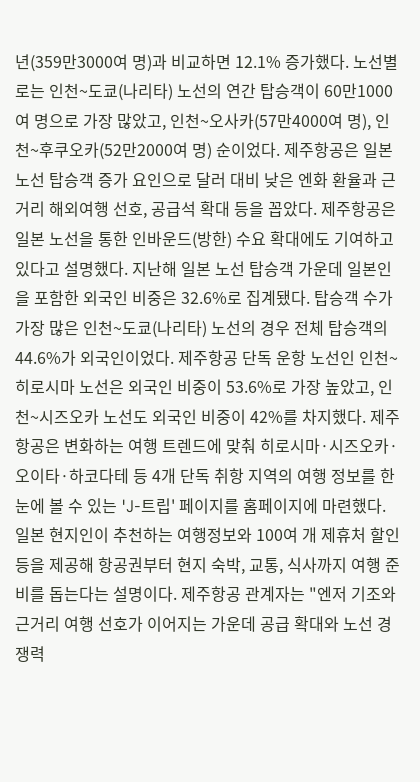년(359만3000여 명)과 비교하면 12.1% 증가했다. 노선별로는 인천~도쿄(나리타) 노선의 연간 탑승객이 60만1000여 명으로 가장 많았고, 인천~오사카(57만4000여 명), 인천~후쿠오카(52만2000여 명) 순이었다. 제주항공은 일본 노선 탑승객 증가 요인으로 달러 대비 낮은 엔화 환율과 근거리 해외여행 선호, 공급석 확대 등을 꼽았다. 제주항공은 일본 노선을 통한 인바운드(방한) 수요 확대에도 기여하고 있다고 설명했다. 지난해 일본 노선 탑승객 가운데 일본인을 포함한 외국인 비중은 32.6%로 집계됐다. 탑승객 수가 가장 많은 인천~도쿄(나리타) 노선의 경우 전체 탑승객의 44.6%가 외국인이었다. 제주항공 단독 운항 노선인 인천~히로시마 노선은 외국인 비중이 53.6%로 가장 높았고, 인천~시즈오카 노선도 외국인 비중이 42%를 차지했다. 제주항공은 변화하는 여행 트렌드에 맞춰 히로시마·시즈오카·오이타·하코다테 등 4개 단독 취항 지역의 여행 정보를 한눈에 볼 수 있는 'J-트립' 페이지를 홈페이지에 마련했다. 일본 현지인이 추천하는 여행정보와 100여 개 제휴처 할인 등을 제공해 항공권부터 현지 숙박, 교통, 식사까지 여행 준비를 돕는다는 설명이다. 제주항공 관계자는 "엔저 기조와 근거리 여행 선호가 이어지는 가운데 공급 확대와 노선 경쟁력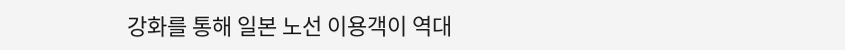강화를 통해 일본 노선 이용객이 역대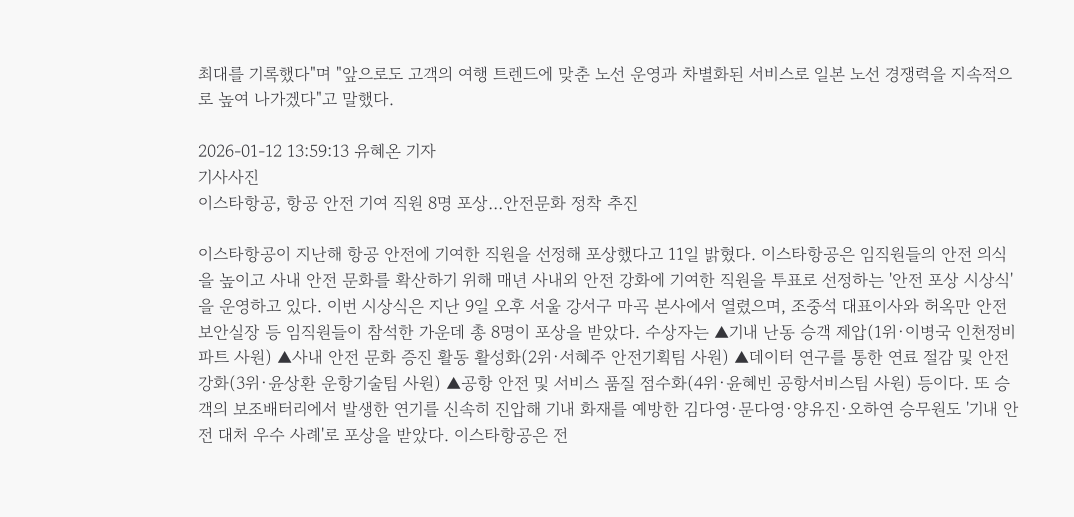최대를 기록했다"며 "앞으로도 고객의 여행 트렌드에 맞춘 노선 운영과 차별화된 서비스로 일본 노선 경쟁력을 지속적으로 높여 나가겠다"고 말했다.

2026-01-12 13:59:13 유혜온 기자
기사사진
이스타항공, 항공 안전 기여 직원 8명 포상…안전문화 정착 추진

이스타항공이 지난해 항공 안전에 기여한 직원을 선정해 포상했다고 11일 밝혔다. 이스타항공은 임직원들의 안전 의식을 높이고 사내 안전 문화를 확산하기 위해 매년 사내외 안전 강화에 기여한 직원을 투표로 선정하는 '안전 포상 시상식'을 운영하고 있다. 이번 시상식은 지난 9일 오후 서울 강서구 마곡 본사에서 열렸으며, 조중석 대표이사와 허옥만 안전보안실장 등 임직원들이 참석한 가운데 총 8명이 포상을 받았다. 수상자는 ▲기내 난동 승객 제압(1위·이병국 인천정비파트 사원) ▲사내 안전 문화 증진 활동 활성화(2위·서혜주 안전기획팀 사원) ▲데이터 연구를 통한 연료 절감 및 안전 강화(3위·윤상환 운항기술팀 사원) ▲공항 안전 및 서비스 품질 점수화(4위·윤혜빈 공항서비스팀 사원) 등이다. 또 승객의 보조배터리에서 발생한 연기를 신속히 진압해 기내 화재를 예방한 김다영·문다영·양유진·오하연 승무원도 '기내 안전 대처 우수 사례'로 포상을 받았다. 이스타항공은 전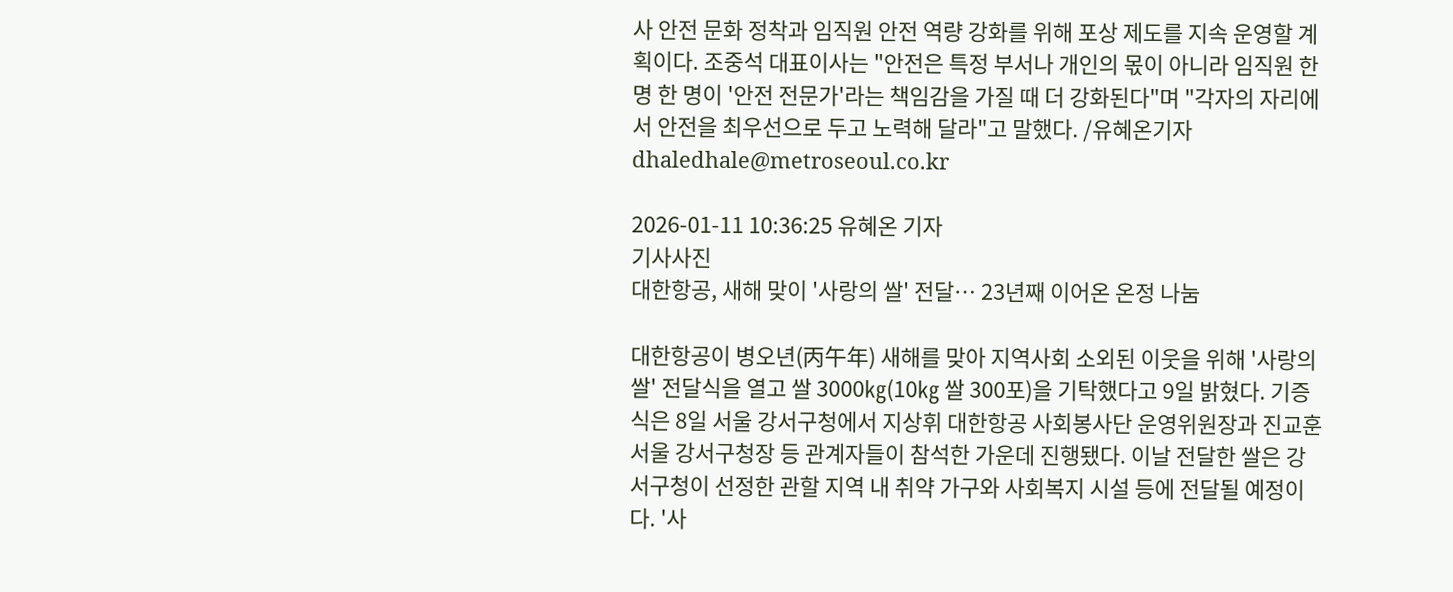사 안전 문화 정착과 임직원 안전 역량 강화를 위해 포상 제도를 지속 운영할 계획이다. 조중석 대표이사는 "안전은 특정 부서나 개인의 몫이 아니라 임직원 한 명 한 명이 '안전 전문가'라는 책임감을 가질 때 더 강화된다"며 "각자의 자리에서 안전을 최우선으로 두고 노력해 달라"고 말했다. /유혜온기자 dhaledhale@metroseoul.co.kr

2026-01-11 10:36:25 유혜온 기자
기사사진
대한항공, 새해 맞이 '사랑의 쌀' 전달… 23년째 이어온 온정 나눔

대한항공이 병오년(丙午年) 새해를 맞아 지역사회 소외된 이웃을 위해 '사랑의 쌀' 전달식을 열고 쌀 3000㎏(10㎏ 쌀 300포)을 기탁했다고 9일 밝혔다. 기증식은 8일 서울 강서구청에서 지상휘 대한항공 사회봉사단 운영위원장과 진교훈 서울 강서구청장 등 관계자들이 참석한 가운데 진행됐다. 이날 전달한 쌀은 강서구청이 선정한 관할 지역 내 취약 가구와 사회복지 시설 등에 전달될 예정이다. '사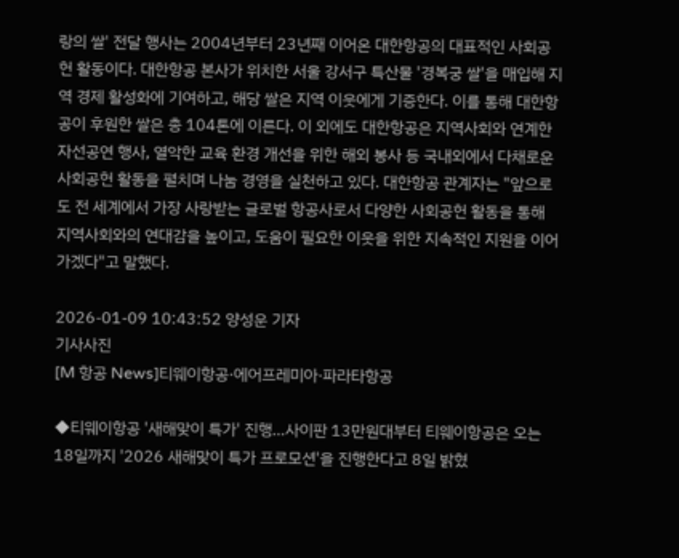랑의 쌀' 전달 행사는 2004년부터 23년째 이어온 대한항공의 대표적인 사회공헌 활동이다. 대한항공 본사가 위치한 서울 강서구 특산물 '경복궁 쌀'을 매입해 지역 경제 활성화에 기여하고, 해당 쌀은 지역 이웃에게 기증한다. 이를 통해 대한항공이 후원한 쌀은 총 104톤에 이른다. 이 외에도 대한항공은 지역사회와 연계한 자선공연 행사, 열악한 교육 환경 개선을 위한 해외 봉사 등 국내외에서 다채로운 사회공헌 활동을 펼치며 나눔 경영을 실천하고 있다. 대한항공 관계자는 "앞으로도 전 세계에서 가장 사랑받는 글로벌 항공사로서 다양한 사회공헌 활동을 통해 지역사회와의 연대감을 높이고, 도움이 필요한 이웃을 위한 지속적인 지원을 이어가겠다"고 말했다.

2026-01-09 10:43:52 양성운 기자
기사사진
[M 항공 News]티웨이항공·에어프레미아·파라타항공

◆티웨이항공 '새해맞이 특가' 진행…사이판 13만원대부터 티웨이항공은 오는 18일까지 '2026 새해맞이 특가 프로모션'을 진행한다고 8일 밝혔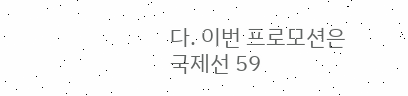다. 이번 프로모션은 국제선 59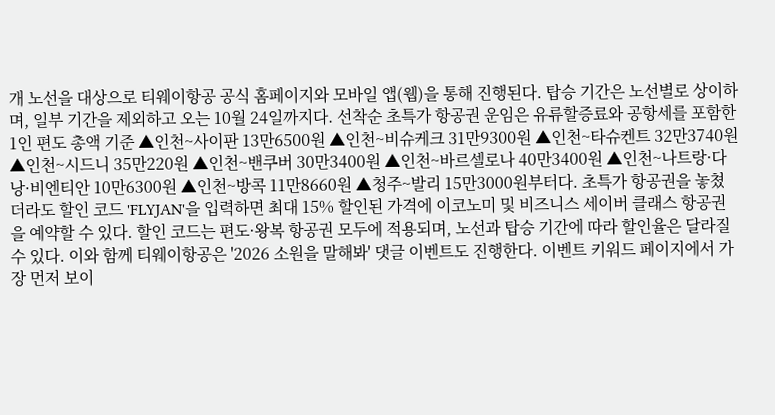개 노선을 대상으로 티웨이항공 공식 홈페이지와 모바일 앱(웹)을 통해 진행된다. 탑승 기간은 노선별로 상이하며, 일부 기간을 제외하고 오는 10월 24일까지다. 선착순 초특가 항공권 운임은 유류할증료와 공항세를 포함한 1인 편도 총액 기준 ▲인천~사이판 13만6500원 ▲인천~비슈케크 31만9300원 ▲인천~타슈켄트 32만3740원 ▲인천~시드니 35만220원 ▲인천~밴쿠버 30만3400원 ▲인천~바르셀로나 40만3400원 ▲인천~나트랑·다낭·비엔티안 10만6300원 ▲인천~방콕 11만8660원 ▲청주~발리 15만3000원부터다. 초특가 항공권을 놓쳤더라도 할인 코드 'FLYJAN'을 입력하면 최대 15% 할인된 가격에 이코노미 및 비즈니스 세이버 클래스 항공권을 예약할 수 있다. 할인 코드는 편도·왕복 항공권 모두에 적용되며, 노선과 탑승 기간에 따라 할인율은 달라질 수 있다. 이와 함께 티웨이항공은 '2026 소원을 말해봐' 댓글 이벤트도 진행한다. 이벤트 키워드 페이지에서 가장 먼저 보이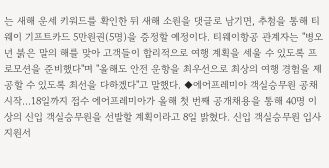는 새해 운세 키워드를 확인한 뒤 새해 소원을 댓글로 남기면, 추첨을 통해 티웨이 기프트카드 5만원권(5명)을 증정할 예정이다. 티웨이항공 관계자는 "병오년 붉은 말의 해를 맞아 고객들이 합리적으로 여행 계획을 세울 수 있도록 프로모션을 준비했다"며 "올해도 안전 운항을 최우선으로 최상의 여행 경험을 제공할 수 있도록 최선을 다하겠다"고 말했다. ◆에어프레미아 객실승무원 공채 시작…18일까지 접수 에어프레미아가 올해 첫 번째 공개채용을 통해 40명 이상의 신입 객실승무원을 선발할 계획이라고 8일 밝혔다. 신입 객실승무원 입사지원서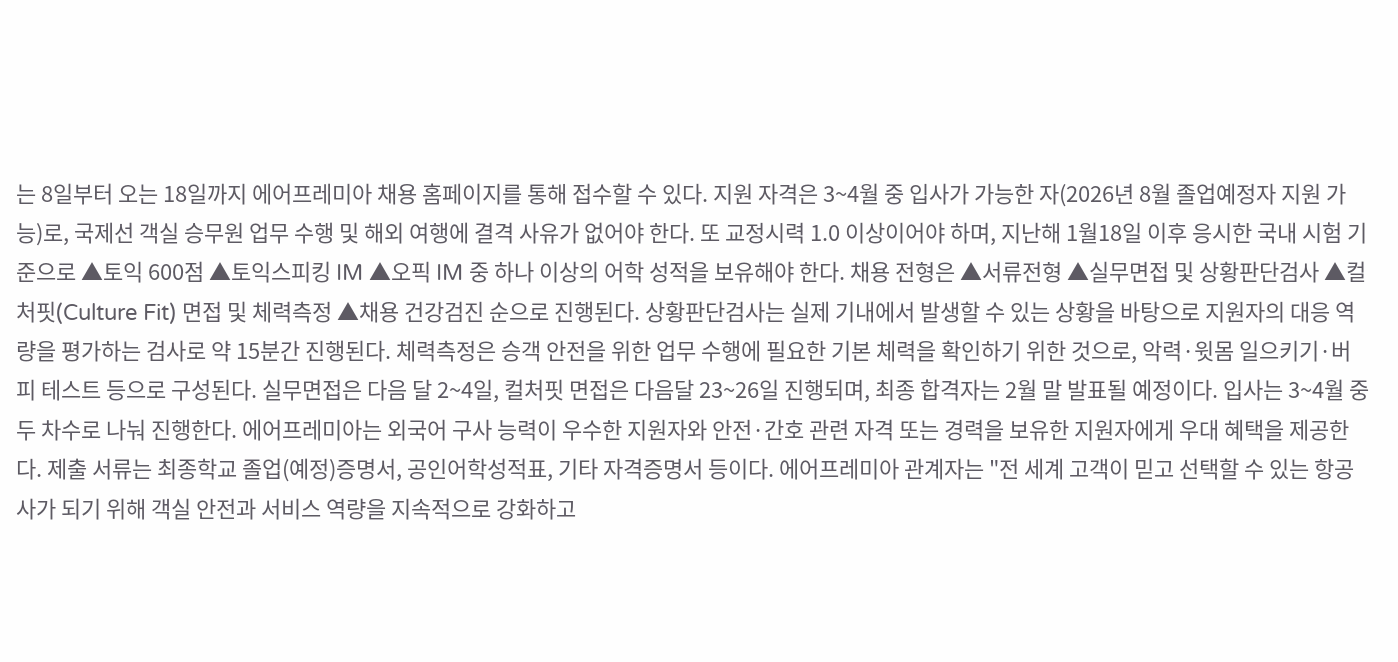는 8일부터 오는 18일까지 에어프레미아 채용 홈페이지를 통해 접수할 수 있다. 지원 자격은 3~4월 중 입사가 가능한 자(2026년 8월 졸업예정자 지원 가능)로, 국제선 객실 승무원 업무 수행 및 해외 여행에 결격 사유가 없어야 한다. 또 교정시력 1.0 이상이어야 하며, 지난해 1월18일 이후 응시한 국내 시험 기준으로 ▲토익 600점 ▲토익스피킹 IM ▲오픽 IM 중 하나 이상의 어학 성적을 보유해야 한다. 채용 전형은 ▲서류전형 ▲실무면접 및 상황판단검사 ▲컬처핏(Culture Fit) 면접 및 체력측정 ▲채용 건강검진 순으로 진행된다. 상황판단검사는 실제 기내에서 발생할 수 있는 상황을 바탕으로 지원자의 대응 역량을 평가하는 검사로 약 15분간 진행된다. 체력측정은 승객 안전을 위한 업무 수행에 필요한 기본 체력을 확인하기 위한 것으로, 악력·윗몸 일으키기·버피 테스트 등으로 구성된다. 실무면접은 다음 달 2~4일, 컬처핏 면접은 다음달 23~26일 진행되며, 최종 합격자는 2월 말 발표될 예정이다. 입사는 3~4월 중 두 차수로 나눠 진행한다. 에어프레미아는 외국어 구사 능력이 우수한 지원자와 안전·간호 관련 자격 또는 경력을 보유한 지원자에게 우대 혜택을 제공한다. 제출 서류는 최종학교 졸업(예정)증명서, 공인어학성적표, 기타 자격증명서 등이다. 에어프레미아 관계자는 "전 세계 고객이 믿고 선택할 수 있는 항공사가 되기 위해 객실 안전과 서비스 역량을 지속적으로 강화하고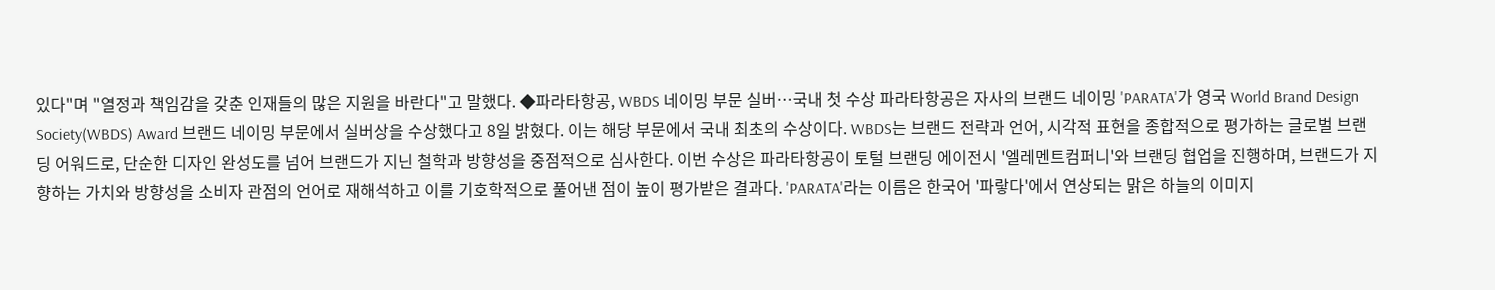있다"며 "열정과 책임감을 갖춘 인재들의 많은 지원을 바란다"고 말했다. ◆파라타항공, WBDS 네이밍 부문 실버…국내 첫 수상 파라타항공은 자사의 브랜드 네이밍 'PARATA'가 영국 World Brand Design Society(WBDS) Award 브랜드 네이밍 부문에서 실버상을 수상했다고 8일 밝혔다. 이는 해당 부문에서 국내 최초의 수상이다. WBDS는 브랜드 전략과 언어, 시각적 표현을 종합적으로 평가하는 글로벌 브랜딩 어워드로, 단순한 디자인 완성도를 넘어 브랜드가 지닌 철학과 방향성을 중점적으로 심사한다. 이번 수상은 파라타항공이 토털 브랜딩 에이전시 '엘레멘트컴퍼니'와 브랜딩 협업을 진행하며, 브랜드가 지향하는 가치와 방향성을 소비자 관점의 언어로 재해석하고 이를 기호학적으로 풀어낸 점이 높이 평가받은 결과다. 'PARATA'라는 이름은 한국어 '파랗다'에서 연상되는 맑은 하늘의 이미지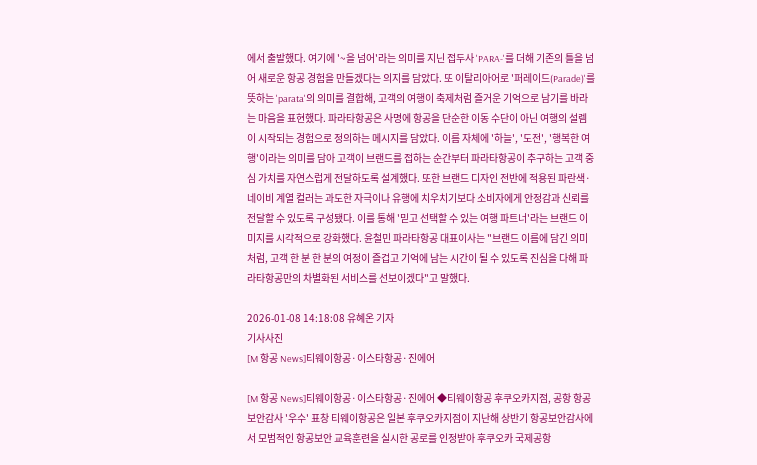에서 출발했다. 여기에 '~을 넘어'라는 의미를 지닌 접두사 'PARA-'를 더해 기존의 틀을 넘어 새로운 항공 경험을 만들겠다는 의지를 담았다. 또 이탈리아어로 '퍼레이드(Parade)'를 뜻하는 'parata'의 의미를 결합해, 고객의 여행이 축제처럼 즐거운 기억으로 남기를 바라는 마음을 표현했다. 파라타항공은 사명에 항공을 단순한 이동 수단이 아닌 여행의 설렘이 시작되는 경험으로 정의하는 메시지를 담았다. 이름 자체에 '하늘', '도전', '행복한 여행'이라는 의미를 담아 고객이 브랜드를 접하는 순간부터 파라타항공이 추구하는 고객 중심 가치를 자연스럽게 전달하도록 설계했다. 또한 브랜드 디자인 전반에 적용된 파란색·네이비 계열 컬러는 과도한 자극이나 유행에 치우치기보다 소비자에게 안정감과 신뢰를 전달할 수 있도록 구성됐다. 이를 통해 '믿고 선택할 수 있는 여행 파트너'라는 브랜드 이미지를 시각적으로 강화했다. 윤철민 파라타항공 대표이사는 "브랜드 이름에 담긴 의미처럼, 고객 한 분 한 분의 여정이 즐겁고 기억에 남는 시간이 될 수 있도록 진심을 다해 파라타항공만의 차별화된 서비스를 선보이겠다"고 말했다.

2026-01-08 14:18:08 유혜온 기자
기사사진
[M 항공 News]티웨이항공·이스타항공·진에어

[M 항공 News]티웨이항공·이스타항공·진에어 ◆티웨이항공 후쿠오카지점, 공항 항공보안감사 '우수' 표창 티웨이항공은 일본 후쿠오카지점이 지난해 상반기 항공보안감사에서 모범적인 항공보안 교육훈련을 실시한 공로를 인정받아 후쿠오카 국제공항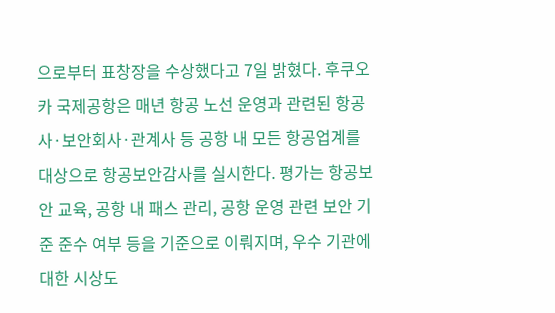으로부터 표창장을 수상했다고 7일 밝혔다. 후쿠오카 국제공항은 매년 항공 노선 운영과 관련된 항공사·보안회사·관계사 등 공항 내 모든 항공업계를 대상으로 항공보안감사를 실시한다. 평가는 항공보안 교육, 공항 내 패스 관리, 공항 운영 관련 보안 기준 준수 여부 등을 기준으로 이뤄지며, 우수 기관에 대한 시상도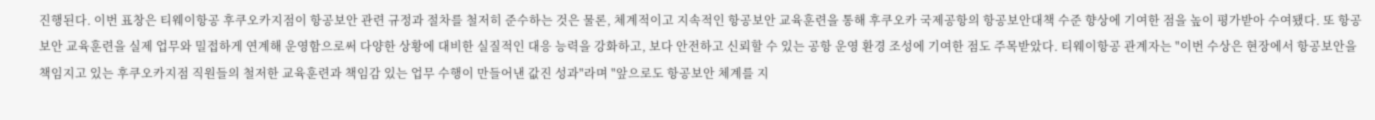진행된다. 이번 표창은 티웨이항공 후쿠오카지점이 항공보안 관련 규정과 절차를 철저히 준수하는 것은 물론, 체계적이고 지속적인 항공보안 교육훈련을 통해 후쿠오카 국제공항의 항공보안대책 수준 향상에 기여한 점을 높이 평가받아 수여됐다. 또 항공보안 교육훈련을 실제 업무와 밀접하게 연계해 운영함으로써 다양한 상황에 대비한 실질적인 대응 능력을 강화하고, 보다 안전하고 신뢰할 수 있는 공항 운영 환경 조성에 기여한 점도 주목받았다. 티웨이항공 관계자는 "이번 수상은 현장에서 항공보안을 책임지고 있는 후쿠오카지점 직원들의 철저한 교육훈련과 책임감 있는 업무 수행이 만들어낸 값진 성과"라며 "앞으로도 항공보안 체계를 지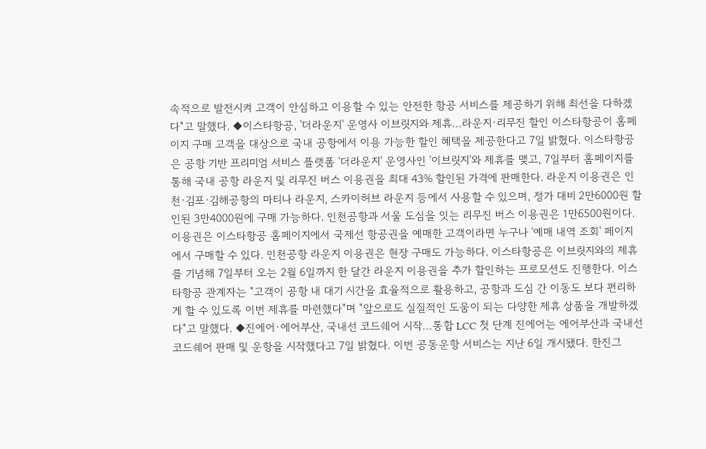속적으로 발전시켜 고객이 안심하고 이용할 수 있는 안전한 항공 서비스를 제공하기 위해 최선을 다하겠다"고 말했다. ◆이스타항공, '더라운지' 운영사 이브릿지와 제휴…라운지·리무진 할인 이스타항공이 홈페이지 구매 고객을 대상으로 국내 공항에서 이용 가능한 할인 혜택을 제공한다고 7일 밝혔다. 이스타항공은 공항 기반 프리미엄 서비스 플랫폼 '더라운지' 운영사인 '이브릿지'와 제휴를 맺고, 7일부터 홈페이지를 통해 국내 공항 라운지 및 리무진 버스 이용권을 최대 43% 할인된 가격에 판매한다. 라운지 이용권은 인천·김포·김해공항의 마티나 라운지, 스카이허브 라운지 등에서 사용할 수 있으며, 정가 대비 2만6000원 할인된 3만4000원에 구매 가능하다. 인천공항과 서울 도심을 잇는 리무진 버스 이용권은 1만6500원이다. 이용권은 이스타항공 홈페이지에서 국제선 항공권을 예매한 고객이라면 누구나 '예매 내역 조회' 페이지에서 구매할 수 있다. 인천공항 라운지 이용권은 현장 구매도 가능하다. 이스타항공은 이브릿지와의 제휴를 기념해 7일부터 오는 2월 6일까지 한 달간 라운지 이용권을 추가 할인하는 프로모션도 진행한다. 이스타항공 관계자는 "고객이 공항 내 대기 시간을 효율적으로 활용하고, 공항과 도심 간 이동도 보다 편리하게 할 수 있도록 이번 제휴를 마련했다"며 "앞으로도 실질적인 도움이 되는 다양한 제휴 상품을 개발하겠다"고 말했다. ◆진에어·에어부산, 국내선 코드쉐어 시작…통합 LCC 첫 단계 진에어는 에어부산과 국내선 코드쉐어 판매 및 운항을 시작했다고 7일 밝혔다. 이번 공동운항 서비스는 지난 6일 개시됐다. 한진그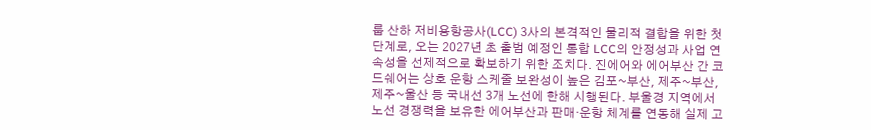룹 산하 저비용항공사(LCC) 3사의 본격적인 물리적 결합을 위한 첫 단계로, 오는 2027년 초 출범 예정인 통합 LCC의 안정성과 사업 연속성을 선제적으로 확보하기 위한 조치다. 진에어와 에어부산 간 코드쉐어는 상호 운항 스케줄 보완성이 높은 김포~부산, 제주~부산, 제주~울산 등 국내선 3개 노선에 한해 시행된다. 부울경 지역에서 노선 경쟁력을 보유한 에어부산과 판매·운항 체계를 연동해 실제 고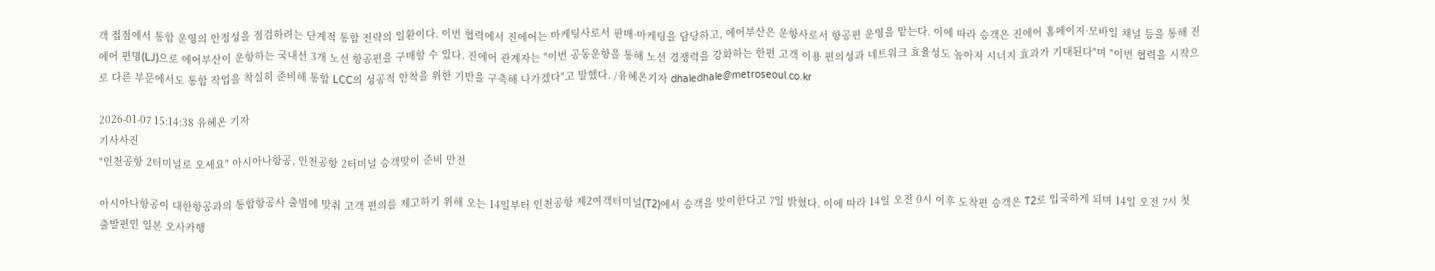객 접점에서 통합 운영의 안정성을 점검하려는 단계적 통합 전략의 일환이다. 이번 협력에서 진에어는 마케팅사로서 판매·마케팅을 담당하고, 에어부산은 운항사로서 항공편 운영을 맡는다. 이에 따라 승객은 진에어 홈페이지·모바일 채널 등을 통해 진에어 편명(LJ)으로 에어부산이 운항하는 국내선 3개 노선 항공편을 구매할 수 있다. 진에어 관계자는 "이번 공동운항을 통해 노선 경쟁력을 강화하는 한편 고객 이용 편의성과 네트워크 효율성도 높아져 시너지 효과가 기대된다"며 "이번 협력을 시작으로 다른 부문에서도 통합 작업을 착실히 준비해 통합 LCC의 성공적 안착을 위한 기반을 구축해 나가겠다"고 말했다. /유혜온기자 dhaledhale@metroseoul.co.kr

2026-01-07 15:14:38 유혜온 기자
기사사진
"인천공항 2터미널로 오세요" 아시아나항공, 인천공항 2터미널 승객맞이 준비 만전

아시아나항공이 대한항공과의 통합항공사 출범에 맞춰 고객 편의를 제고하기 위해 오는 14일부터 인천공항 제2여객터미널(T2)에서 승객을 맞이한다고 7일 밝혔다. 이에 따라 14일 오전 0시 이후 도착편 승객은 T2로 입국하게 되며 14일 오전 7시 첫 출발편인 일본 오사카행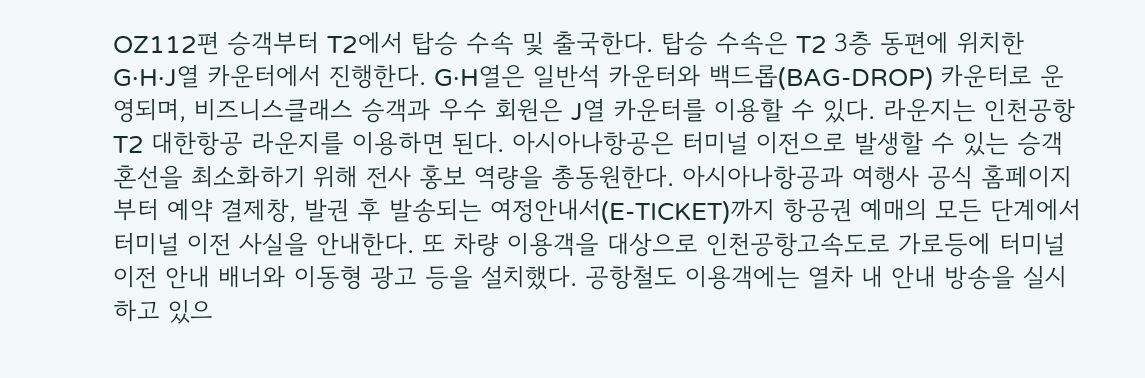OZ112편 승객부터 T2에서 탑승 수속 및 출국한다. 탑승 수속은 T2 3층 동편에 위치한 G·H·J열 카운터에서 진행한다. G·H열은 일반석 카운터와 백드롭(BAG-DROP) 카운터로 운영되며, 비즈니스클래스 승객과 우수 회원은 J열 카운터를 이용할 수 있다. 라운지는 인천공항 T2 대한항공 라운지를 이용하면 된다. 아시아나항공은 터미널 이전으로 발생할 수 있는 승객 혼선을 최소화하기 위해 전사 홍보 역량을 총동원한다. 아시아나항공과 여행사 공식 홈페이지부터 예약 결제창, 발권 후 발송되는 여정안내서(E-TICKET)까지 항공권 예매의 모든 단계에서 터미널 이전 사실을 안내한다. 또 차량 이용객을 대상으로 인천공항고속도로 가로등에 터미널 이전 안내 배너와 이동형 광고 등을 설치했다. 공항철도 이용객에는 열차 내 안내 방송을 실시하고 있으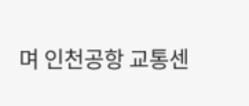며 인천공항 교통센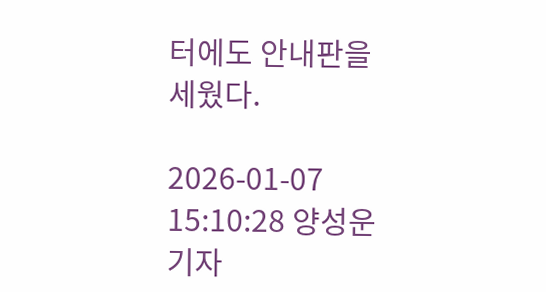터에도 안내판을 세웠다.

2026-01-07 15:10:28 양성운 기자